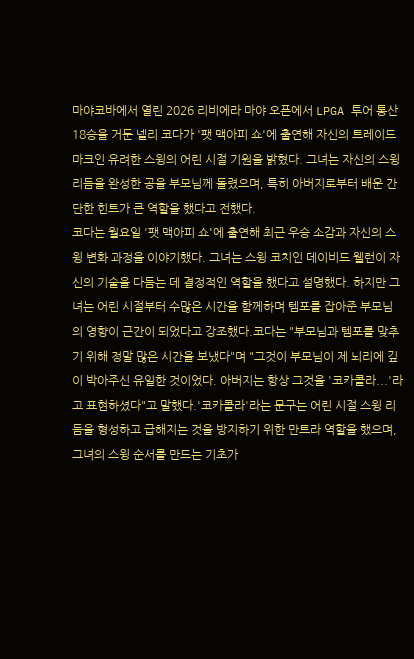마야코바에서 열린 2026 리비에라 마야 오픈에서 LPGA 투어 통산 18승을 거둔 넬리 코다가 '팻 맥아피 쇼'에 출연해 자신의 트레이드마크인 유려한 스윙의 어린 시절 기원을 밝혔다. 그녀는 자신의 스윙 리듬을 완성한 공을 부모님께 돌렸으며, 특히 아버지로부터 배운 간단한 힌트가 큰 역할을 했다고 전했다.
코다는 월요일 '팻 맥아피 쇼'에 출연해 최근 우승 소감과 자신의 스윙 변화 과정을 이야기했다. 그녀는 스윙 코치인 데이비드 웰런이 자신의 기술을 다듬는 데 결정적인 역할을 했다고 설명했다. 하지만 그녀는 어린 시절부터 수많은 시간을 함께하며 템포를 잡아준 부모님의 영향이 근간이 되었다고 강조했다.코다는 "부모님과 템포를 맞추기 위해 정말 많은 시간을 보냈다"며 "그것이 부모님이 제 뇌리에 깊이 박아주신 유일한 것이었다. 아버지는 항상 그것을 '코카콜라...'라고 표현하셨다"고 말했다.'코카콜라'라는 문구는 어린 시절 스윙 리듬을 형성하고 급해지는 것을 방지하기 위한 만트라 역할을 했으며, 그녀의 스윙 순서를 만드는 기초가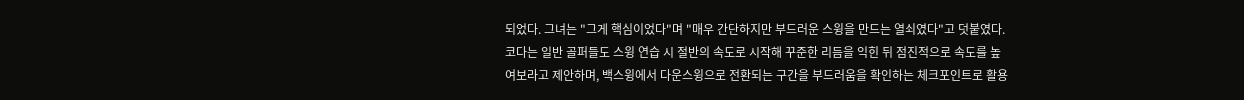되었다. 그녀는 "그게 핵심이었다"며 "매우 간단하지만 부드러운 스윙을 만드는 열쇠였다"고 덧붙였다.코다는 일반 골퍼들도 스윙 연습 시 절반의 속도로 시작해 꾸준한 리듬을 익힌 뒤 점진적으로 속도를 높여보라고 제안하며, 백스윙에서 다운스윙으로 전환되는 구간을 부드러움을 확인하는 체크포인트로 활용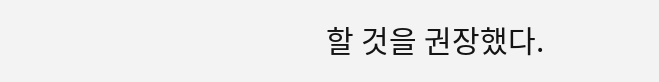할 것을 권장했다.